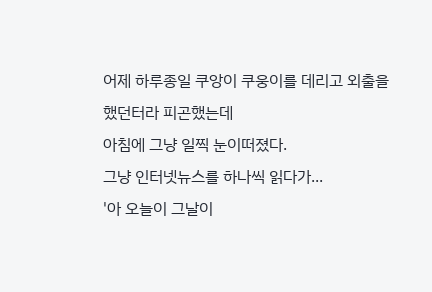어제 하루종일 쿠앙이 쿠웅이를 데리고 외출을 했던터라 피곤했는데
아침에 그냥 일찍 눈이떠졌다.
그냥 인터넷뉴스를 하나씩 읽다가...
'아 오늘이 그날이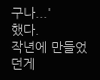구나...'
했다.
작년에 만들었던게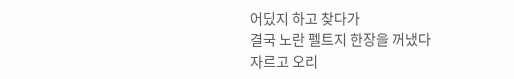어딨지 하고 찾다가
결국 노란 펠트지 한장을 꺼냈다
자르고 오리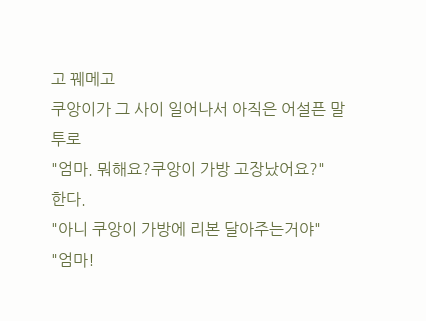고 꿰메고
쿠앙이가 그 사이 일어나서 아직은 어설픈 말투로
"엄마. 뭐해요?쿠앙이 가방 고장났어요?"
한다.
"아니 쿠앙이 가방에 리본 달아주는거야"
"엄마!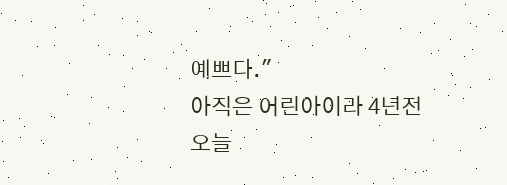예쁘다."
아직은 어린아이라 4년전 오늘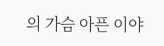의 가슴 아픈 이야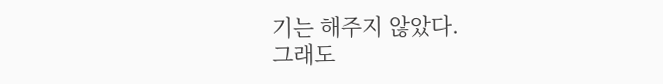기는 해주지 않았다.
그래도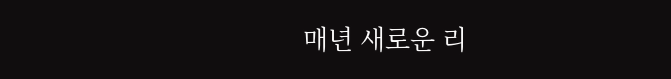매년 새로운 리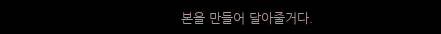본을 만들어 달아줄거다.